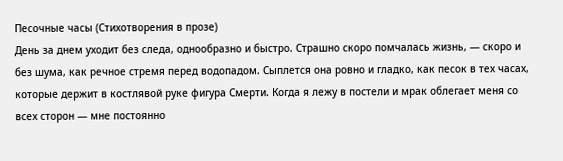Песочные часы (Стихотворения в прозе)
День за днем уходит без следа, однообразно и быстро. Страшно скоро помчалась жизнь, — скоро и без шума, как речное стремя перед водопадом. Сыплется она ровно и гладко, как песок в тех часах, которые держит в костлявой руке фигура Смерти. Когда я лежу в постели и мрак облегает меня со всех сторон — мне постоянно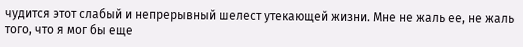чудится этот слабый и непрерывный шелест утекающей жизни. Мне не жаль ее, не жаль того, что я мог бы еще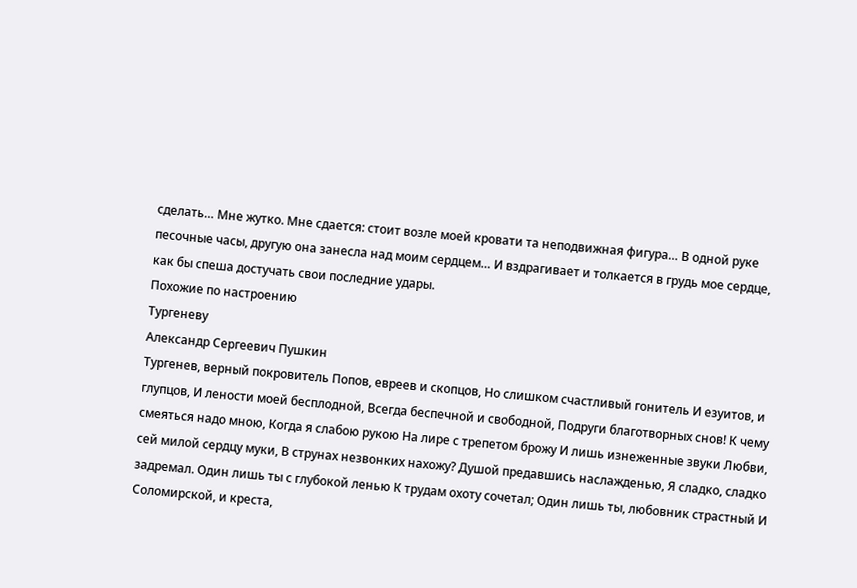сделать… Мне жутко. Мне сдается: стоит возле моей кровати та неподвижная фигура… В одной руке песочные часы, другую она занесла над моим сердцем… И вздрагивает и толкается в грудь мое сердце, как бы спеша достучать свои последние удары.
Похожие по настроению
Тургеневу
Александр Сергеевич Пушкин
Тургенев, верный покровитель Попов, евреев и скопцов, Но слишком счастливый гонитель И езуитов, и глупцов, И лености моей бесплодной, Всегда беспечной и свободной, Подруги благотворных снов! К чему смеяться надо мною, Когда я слабою рукою На лире с трепетом брожу И лишь изнеженные звуки Любви, сей милой сердцу муки, В струнах незвонких нахожу? Душой предавшись наслажденью, Я сладко, сладко задремал. Один лишь ты с глубокой ленью К трудам охоту сочетал; Один лишь ты, любовник страстный И Соломирской, и креста,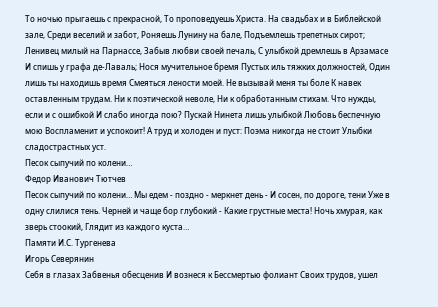То ночью прыгаешь с прекрасной, То проповедуешь Христа. На свадьбах и в Библейской зале, Среди веселий и забот, Роняешь Лунину на бале, Подъемлешь трепетных сирот; Ленивец милый на Парнассе, Забыв любви своей печаль, С улыбкой дремлешь в Арзамасе И спишь у графа де-Лаваль; Нося мучительное бремя Пустых иль тяжких должностей, Один лишь ты находишь время Смеяться лености моей. Не вызывай меня ты боле К навек оставленным трудам. Ни к поэтической неволе, Ни к обработанным стихам. Что нужды, если и с ошибкой И слабо иногда пою? Пускай Нинета лишь улыбкой Любовь беспечную мою Воспламенит и успокоит! А труд и холоден и пуст: Поэма никогда не стоит Улыбки сладострастных уст.
Песок сыпучий по колени…
Федор Иванович Тютчев
Песок сыпучий по колени… Мы едем - поздно - меркнет день - И сосен, по дороге, тени Уже в одну слилися тень. Черней и чаще бор глубокий - Какие грустные места! Ночь хмурая, как зверь стоокий, Глядит из каждого куста…
Памяти И.С. Тургенева
Игорь Северянин
Себя в глазах Забвенья обесценив И вознеся к Бессмертью фолиант Своих трудов, ушел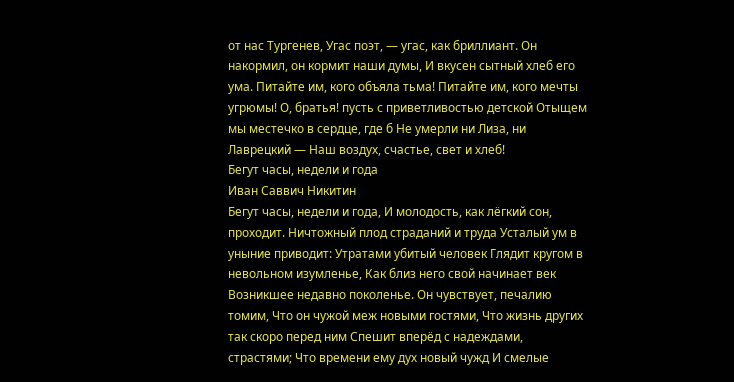от нас Тургенев, Угас поэт, — угас, как бриллиант. Он накормил, он кормит наши думы, И вкусен сытный хлеб его ума. Питайте им, кого объяла тьма! Питайте им, кого мечты угрюмы! О, братья! пусть с приветливостью детской Отыщем мы местечко в сердце, где б Не умерли ни Лиза, ни Лаврецкий — Наш воздух, счастье, свет и хлеб!
Бегут часы, недели и года
Иван Саввич Никитин
Бегут часы, недели и года, И молодость, как лёгкий сон, проходит. Ничтожный плод страданий и труда Усталый ум в уныние приводит: Утратами убитый человек Глядит кругом в невольном изумленье, Как близ него свой начинает век Возникшее недавно поколенье. Он чувствует, печалию томим, Что он чужой меж новыми гостями, Что жизнь других так скоро перед ним Спешит вперёд с надеждами, страстями; Что времени ему дух новый чужд И смелые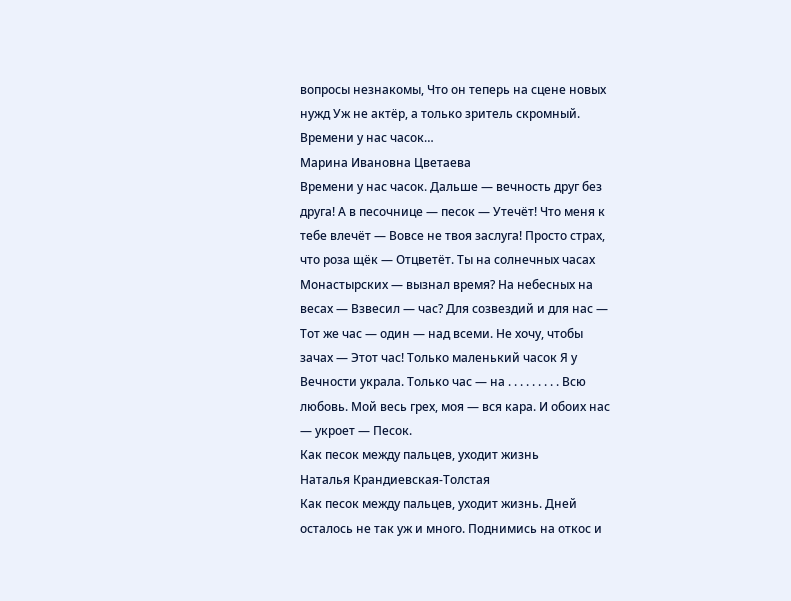вопросы незнакомы, Что он теперь на сцене новых нужд Уж не актёр, а только зритель скромный.
Времени у нас часок…
Марина Ивановна Цветаева
Времени у нас часок. Дальше — вечность друг без друга! А в песочнице — песок — Утечёт! Что меня к тебе влечёт — Вовсе не твоя заслуга! Просто страх, что роза щёк — Отцветёт. Ты на солнечных часах Монастырских — вызнал время? На небесных на весах — Взвесил — час? Для созвездий и для нас — Тот же час — один — над всеми. Не хочу, чтобы зачах — Этот час! Только маленький часок Я у Вечности украла. Только час — на . . . . . . . . . Всю любовь. Мой весь грех, моя — вся кара. И обоих нас — укроет — Песок.
Как песок между пальцев, уходит жизнь
Наталья Крандиевская-Толстая
Как песок между пальцев, уходит жизнь. Дней осталось не так уж и много. Поднимись на откос и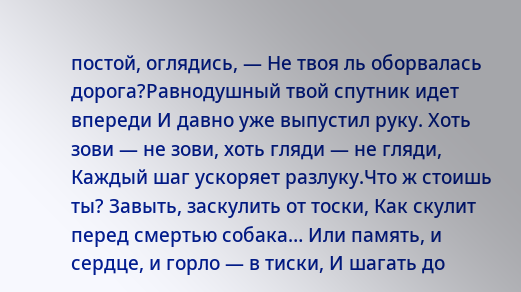постой, оглядись, — Не твоя ль оборвалась дорога?Равнодушный твой спутник идет впереди И давно уже выпустил руку. Хоть зови — не зови, хоть гляди — не гляди, Каждый шаг ускоряет разлуку.Что ж стоишь ты? Завыть, заскулить от тоски, Как скулит перед смертью собака… Или память, и сердце, и горло — в тиски, И шагать до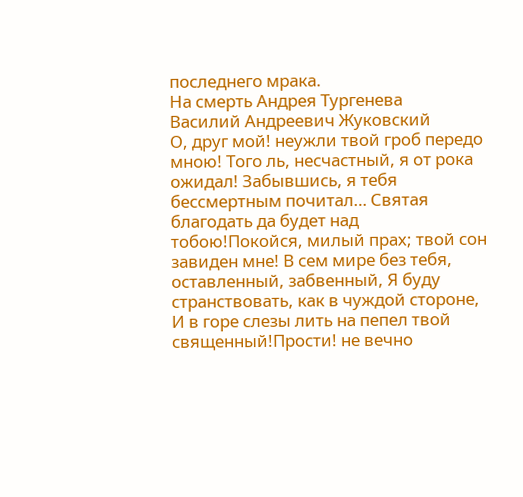последнего мрака.
На смерть Андрея Тургенева
Василий Андреевич Жуковский
О, друг мой! неужли твой гроб передо мною! Того ль, несчастный, я от рока ожидал! Забывшись, я тебя бессмертным почитал… Святая благодать да будет над тобою!Покойся, милый прах; твой сон завиден мне! В сем мире без тебя, оставленный, забвенный, Я буду странствовать, как в чуждой стороне, И в горе слезы лить на пепел твой священный!Прости! не вечно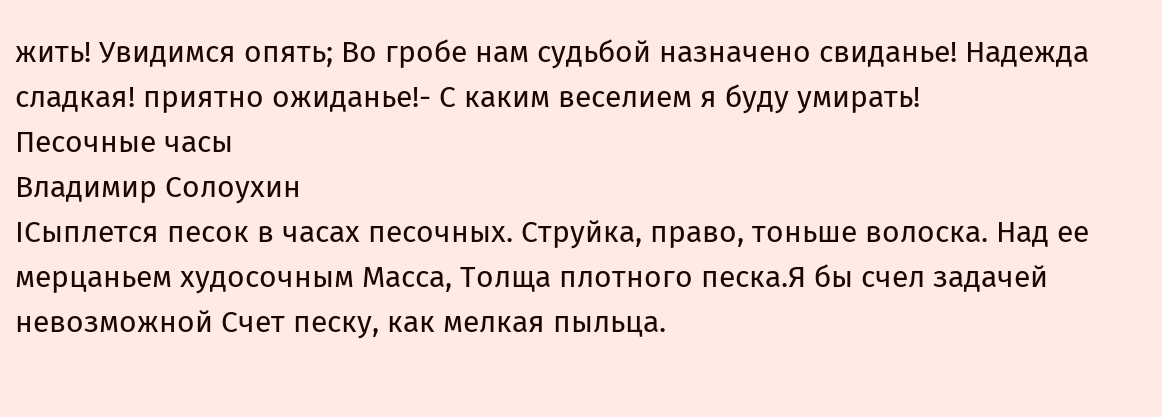жить! Увидимся опять; Во гробе нам судьбой назначено свиданье! Надежда сладкая! приятно ожиданье!- С каким веселием я буду умирать!
Песочные часы
Владимир Солоухин
IСыплется песок в часах песочных. Струйка, право, тоньше волоска. Над ее мерцаньем худосочным Масса, Толща плотного песка.Я бы счел задачей невозможной Счет песку, как мелкая пыльца.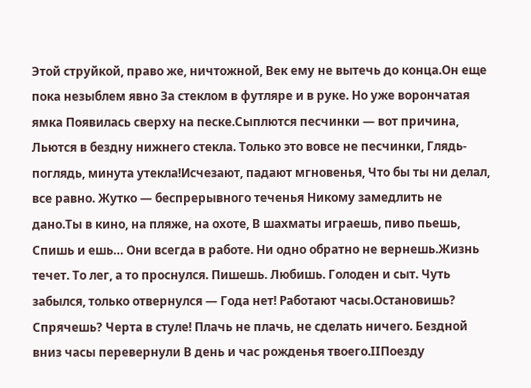Этой струйкой, право же, ничтожной, Век ему не вытечь до конца.Он еще пока незыблем явно За стеклом в футляре и в руке. Но уже ворончатая ямка Появилась сверху на песке.Сыплются песчинки — вот причина, Льются в бездну нижнего стекла. Только это вовсе не песчинки, Глядь-поглядь, минута утекла!Исчезают, падают мгновенья, Что бы ты ни делал, все равно. Жутко — беспрерывного теченья Никому замедлить не дано.Ты в кино, на пляже, на охоте, В шахматы играешь, пиво пьешь, Спишь и ешь… Они всегда в работе. Ни одно обратно не вернешь.Жизнь течет. То лег, а то проснулся. Пишешь. Любишь. Голоден и сыт. Чуть забылся, только отвернулся — Года нет! Работают часы.Остановишь? Спрячешь? Черта в стуле! Плачь не плачь, не сделать ничего. Бездной вниз часы перевернули В день и час рожденья твоего.IIПоезду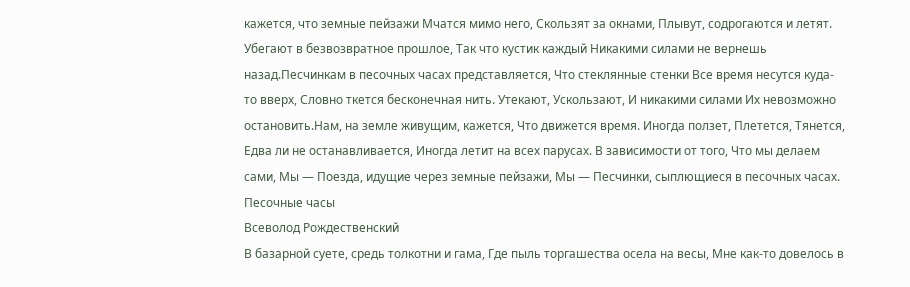кажется, что земные пейзажи Мчатся мимо него, Скользят за окнами, Плывут, содрогаются и летят. Убегают в безвозвратное прошлое, Так что кустик каждый Никакими силами не вернешь назад.Песчинкам в песочных часах представляется, Что стеклянные стенки Все время несутся куда-то вверх, Словно ткется бесконечная нить. Утекают, Ускользают, И никакими силами Их невозможно остановить.Нам, на земле живущим, кажется, Что движется время. Иногда ползет, Плетется, Тянется, Едва ли не останавливается, Иногда летит на всех парусах. В зависимости от того, Что мы делаем сами, Мы — Поезда, идущие через земные пейзажи, Мы — Песчинки, сыплющиеся в песочных часах.
Песочные часы
Всеволод Рождественский
В базарной суете, средь толкотни и гама, Где пыль торгашества осела на весы, Мне как-то довелось в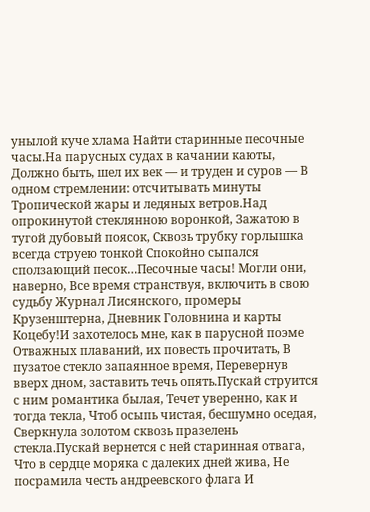унылой куче хлама Найти старинные песочные часы.На парусных судах в качании каюты, Должно быть, шел их век — и труден и суров — В одном стремлении: отсчитывать минуты Тропической жары и ледяных ветров.Над опрокинутой стеклянною воронкой, Зажатою в тугой дубовый поясок, Сквозь трубку горлышка всегда струею тонкой Спокойно сыпался сползающий песок…Песочные часы! Могли они, наверно, Все время странствуя, включить в свою судьбу Журнал Лисянского, промеры Крузенштерна, Дневник Головнина и карты Коцебу!И захотелось мне, как в парусной поэме Отважных плаваний, их повесть прочитать, В пузатое стекло запаянное время, Перевернув вверх дном, заставить течь опять.Пускай струится с ним романтика былая, Течет уверенно, как и тогда текла, Чтоб осыпь чистая, бесшумно оседая, Сверкнула золотом сквозь празелень стекла.Пускай вернется с ней старинная отвага, Что в сердце моряка с далеких дней жива, Не посрамила честь андреевского флага И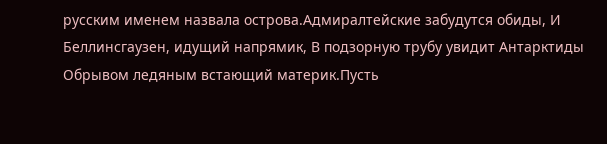русским именем назвала острова.Адмиралтейские забудутся обиды, И Беллинсгаузен, идущий напрямик, В подзорную трубу увидит Антарктиды Обрывом ледяным встающий материк.Пусть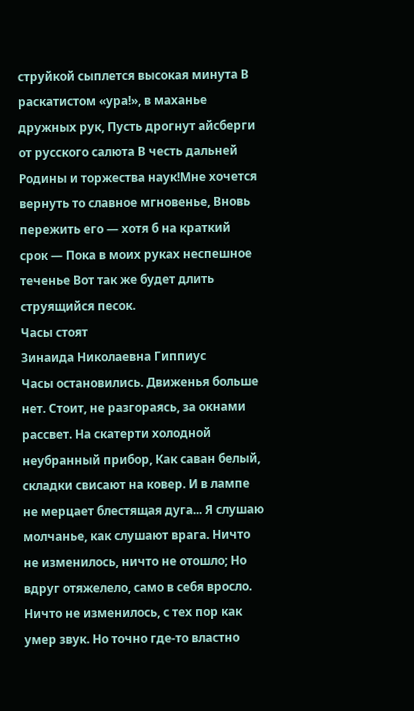струйкой сыплется высокая минута В раскатистом «ура!», в маханье дружных рук, Пусть дрогнут айсберги от русского салюта В честь дальней Родины и торжества наук!Мне хочется вернуть то славное мгновенье, Вновь пережить его — хотя б на краткий срок — Пока в моих руках неспешное теченье Вот так же будет длить струящийся песок.
Часы стоят
Зинаида Николаевна Гиппиус
Часы остановились. Движенья больше нет. Стоит, не разгораясь, за окнами рассвет. На скатерти холодной неубранный прибор, Как саван белый, складки свисают на ковер. И в лампе не мерцает блестящая дуга... Я слушаю молчанье, как слушают врага. Ничто не изменилось, ничто не отошло; Но вдруг отяжелело, само в себя вросло. Ничто не изменилось, с тех пор как умер звук. Но точно где-то властно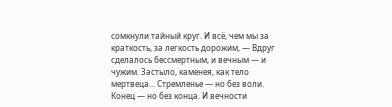сомкнули тайный круг. И всё, чем мы за краткость, за легкость дорожим, — Вдруг сделалось бессмертным, и вечным — и чужим. Застыло, каменея, как тело мертвеца... Стремленье — но без воли. Конец — но без конца. И вечности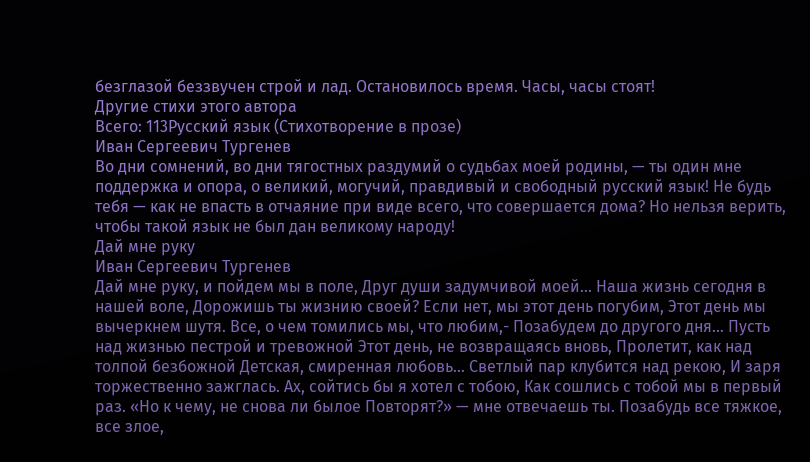безглазой беззвучен строй и лад. Остановилось время. Часы, часы стоят!
Другие стихи этого автора
Всего: 113Русский язык (Стихотворение в прозе)
Иван Сергеевич Тургенев
Во дни сомнений, во дни тягостных раздумий о судьбах моей родины, — ты один мне поддержка и опора, о великий, могучий, правдивый и свободный русский язык! Не будь тебя — как не впасть в отчаяние при виде всего, что совершается дома? Но нельзя верить, чтобы такой язык не был дан великому народу!
Дай мне руку
Иван Сергеевич Тургенев
Дай мне руку, и пойдем мы в поле, Друг души задумчивой моей… Наша жизнь сегодня в нашей воле, Дорожишь ты жизнию своей? Если нет, мы этот день погубим, Этот день мы вычеркнем шутя. Все, о чем томились мы, что любим,- Позабудем до другого дня… Пусть над жизнью пестрой и тревожной Этот день, не возвращаясь вновь, Пролетит, как над толпой безбожной Детская, смиренная любовь… Светлый пар клубится над рекою, И заря торжественно зажглась. Ах, сойтись бы я хотел с тобою, Как сошлись с тобой мы в первый раз. «Но к чему, не снова ли былое Повторят?» — мне отвечаешь ты. Позабудь все тяжкое, все злое,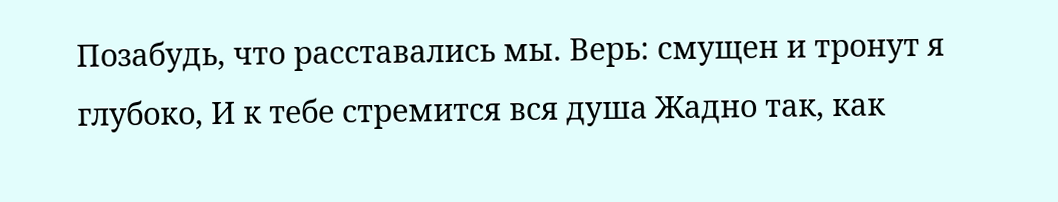Позабудь, что расставались мы. Верь: смущен и тронут я глубоко, И к тебе стремится вся душа Жадно так, как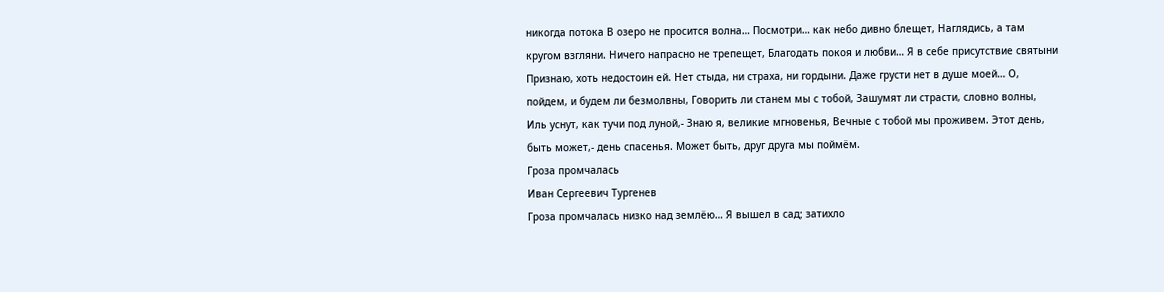никогда потока В озеро не просится волна… Посмотри… как небо дивно блещет, Наглядись, а там кругом взгляни. Ничего напрасно не трепещет, Благодать покоя и любви… Я в себе присутствие святыни Признаю, хоть недостоин ей. Нет стыда, ни страха, ни гордыни. Даже грусти нет в душе моей… О, пойдем, и будем ли безмолвны, Говорить ли станем мы с тобой, Зашумят ли страсти, словно волны, Иль уснут, как тучи под луной,- Знаю я, великие мгновенья, Вечные с тобой мы проживем. Этот день, быть может,- день спасенья. Может быть, друг друга мы поймём.
Гроза промчалась
Иван Сергеевич Тургенев
Гроза промчалась низко над землёю… Я вышел в сад; затихло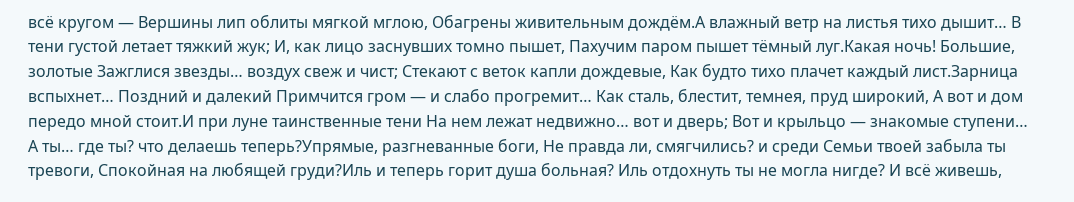всё кругом — Вершины лип облиты мягкой мглою, Обагрены живительным дождём.А влажный ветр на листья тихо дышит… В тени густой летает тяжкий жук; И, как лицо заснувших томно пышет, Пахучим паром пышет тёмный луг.Какая ночь! Большие, золотые Зажглися звезды… воздух свеж и чист; Стекают с веток капли дождевые, Как будто тихо плачет каждый лист.Зарница вспыхнет… Поздний и далекий Примчится гром — и слабо прогремит… Как сталь, блестит, темнея, пруд широкий, А вот и дом передо мной стоит.И при луне таинственные тени На нем лежат недвижно… вот и дверь; Вот и крыльцо — знакомые ступени… А ты… где ты? что делаешь теперь?Упрямые, разгневанные боги, Не правда ли, смягчились? и среди Семьи твоей забыла ты тревоги, Спокойная на любящей груди?Иль и теперь горит душа больная? Иль отдохнуть ты не могла нигде? И всё живешь,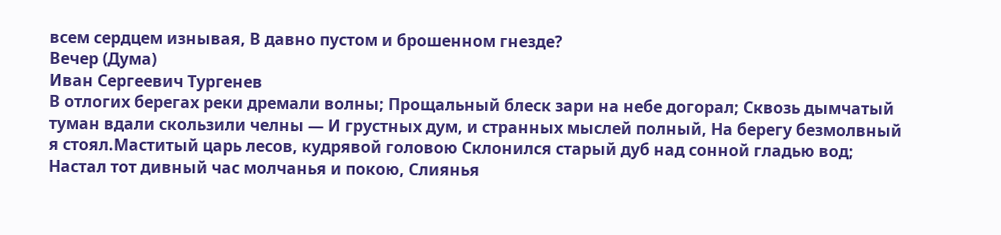всем сердцем изнывая, В давно пустом и брошенном гнезде?
Вечер (Дума)
Иван Сергеевич Тургенев
В отлогих берегах реки дремали волны; Прощальный блеск зари на небе догорал; Сквозь дымчатый туман вдали скользили челны — И грустных дум, и странных мыслей полный, На берегу безмолвный я стоял.Маститый царь лесов, кудрявой головою Склонился старый дуб над сонной гладью вод; Настал тот дивный час молчанья и покою, Слиянья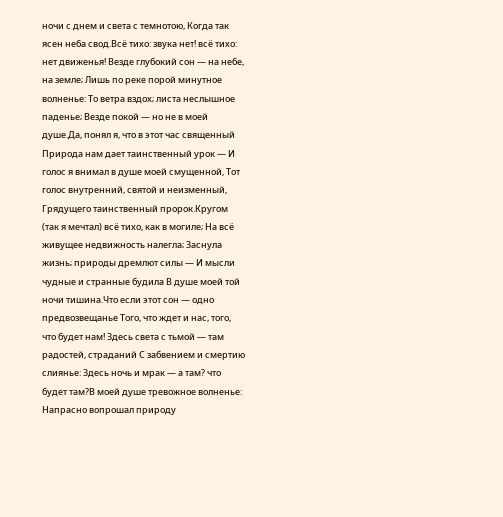ночи с днем и света с темнотою, Когда так ясен неба свод.Всё тихо: звука нет! всё тихо: нет движенья! Везде глубокий сон — на небе, на земле; Лишь по реке порой минутное волненье: То ветра вздох; листа неслышное паденье; Везде покой — но не в моей душе.Да, понял я, что в этот час священный Природа нам дает таинственный урок — И голос я внимал в душе моей смущенной, Тот голос внутренний, святой и неизменный, Грядущего таинственный пророк.Кругом (так я мечтал) всё тихо, как в могиле; На всё живущее недвижность налегла; Заснула жизнь; природы дремлют силы — И мысли чудные и странные будила В душе моей той ночи тишина.Что если этот сон — одно предвозвещанье Того, что ждет и нас, того, что будет нам! Здесь света с тьмой — там радостей, страданий С забвением и смертию слиянье: Здесь ночь и мрак — а там? что будет там?В моей душе тревожное волненье: Напрасно вопрошал природу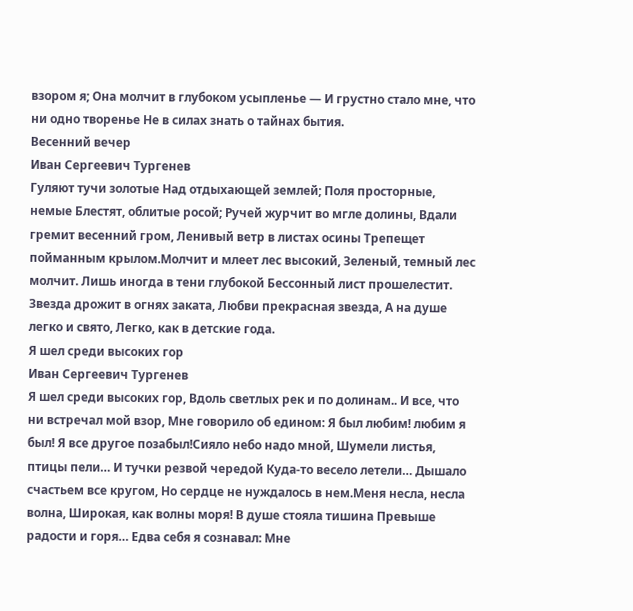взором я; Она молчит в глубоком усыпленье — И грустно стало мне, что ни одно творенье Не в силах знать о тайнах бытия.
Весенний вечер
Иван Сергеевич Тургенев
Гуляют тучи золотые Над отдыхающей землей; Поля просторные, немые Блестят, облитые росой; Ручей журчит во мгле долины, Вдали гремит весенний гром, Ленивый ветр в листах осины Трепещет пойманным крылом.Молчит и млеет лес высокий, Зеленый, темный лес молчит. Лишь иногда в тени глубокой Бессонный лист прошелестит. Звезда дрожит в огнях заката, Любви прекрасная звезда, А на душе легко и свято, Легко, как в детские года.
Я шел среди высоких гор
Иван Сергеевич Тургенев
Я шел среди высоких гор, Вдоль светлых рек и по долинам.. И все, что ни встречал мой взор, Мне говорило об едином: Я был любим! любим я был! Я все другое позабыл!Сияло небо надо мной, Шумели листья, птицы пели… И тучки резвой чередой Куда-то весело летели… Дышало счастьем все кругом, Но сердце не нуждалось в нем.Меня несла, несла волна, Широкая, как волны моря! В душе стояла тишина Превыше радости и горя… Едва себя я сознавал: Мне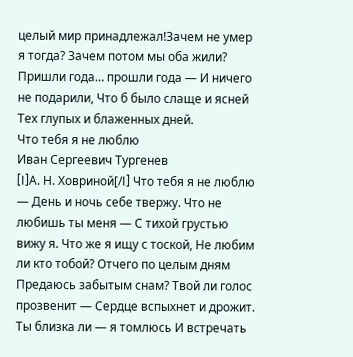целый мир принадлежал!Зачем не умер я тогда? Зачем потом мы оба жили? Пришли года… прошли года — И ничего не подарили, Что б было слаще и ясней Тех глупых и блаженных дней.
Что тебя я не люблю
Иван Сергеевич Тургенев
[I]А. Н. Ховриной[/I] Что тебя я не люблю — День и ночь себе твержу. Что не любишь ты меня — С тихой грустью вижу я. Что же я ищу с тоской, Не любим ли кто тобой? Отчего по целым дням Предаюсь забытым снам? Твой ли голос прозвенит — Сердце вспыхнет и дрожит. Ты близка ли — я томлюсь И встречать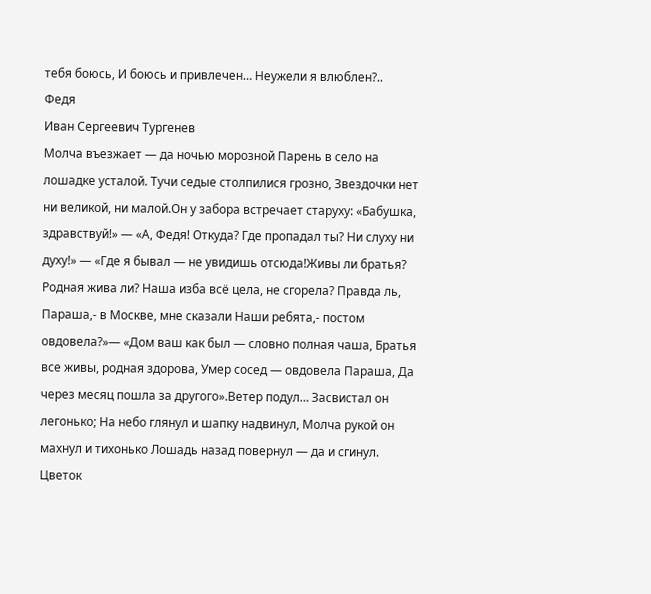тебя боюсь, И боюсь и привлечен… Неужели я влюблен?..
Федя
Иван Сергеевич Тургенев
Молча въезжает — да ночью морозной Парень в село на лошадке усталой. Тучи седые столпилися грозно, Звездочки нет ни великой, ни малой.Он у забора встречает старуху: «Бабушка, здравствуй!» — «А, Федя! Откуда? Где пропадал ты? Ни слуху ни духу!» — «Где я бывал — не увидишь отсюда!Живы ли братья? Родная жива ли? Наша изба всё цела, не сгорела? Правда ль, Параша,- в Москве, мне сказали Наши ребята,- постом овдовела?»— «Дом ваш как был — словно полная чаша, Братья все живы, родная здорова, Умер сосед — овдовела Параша, Да через месяц пошла за другого».Ветер подул… Засвистал он легонько; На небо глянул и шапку надвинул, Молча рукой он махнул и тихонько Лошадь назад повернул — да и сгинул.
Цветок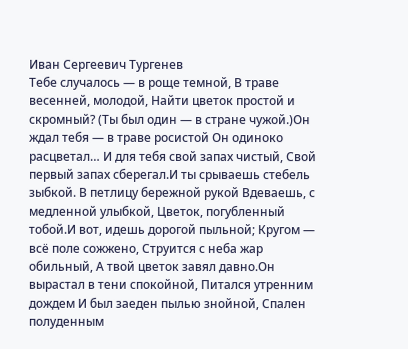Иван Сергеевич Тургенев
Тебе случалось — в роще темной, В траве весенней, молодой, Найти цветок простой и скромный? (Ты был один — в стране чужой.)Он ждал тебя — в траве росистой Он одиноко расцветал… И для тебя свой запах чистый, Свой первый запах сберегал.И ты срываешь стебель зыбкой. В петлицу бережной рукой Вдеваешь, с медленной улыбкой, Цветок, погубленный тобой.И вот, идешь дорогой пыльной; Кругом — всё поле сожжено, Струится с неба жар обильный, А твой цветок завял давно.Он вырастал в тени спокойной, Питался утренним дождем И был заеден пылью знойной, Спален полуденным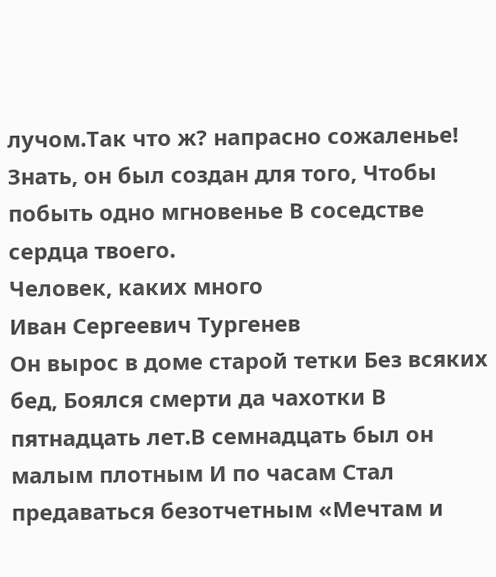лучом.Так что ж? напрасно сожаленье! Знать, он был создан для того, Чтобы побыть одно мгновенье В соседстве сердца твоего.
Человек, каких много
Иван Сергеевич Тургенев
Он вырос в доме старой тетки Без всяких бед, Боялся смерти да чахотки В пятнадцать лет.В семнадцать был он малым плотным И по часам Стал предаваться безотчетным «Мечтам и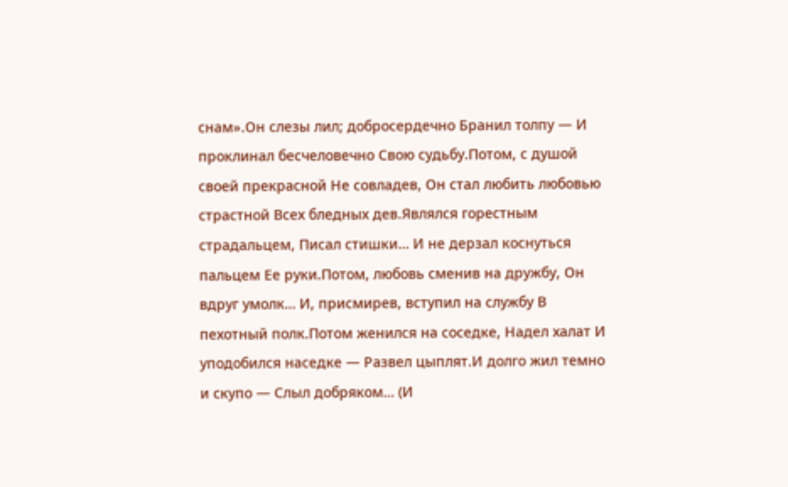снам».Он слезы лил; добросердечно Бранил толпу — И проклинал бесчеловечно Свою судьбу.Потом, с душой своей прекрасной Не совладев, Он стал любить любовью страстной Всех бледных дев.Являлся горестным страдальцем, Писал стишки… И не дерзал коснуться пальцем Ее руки.Потом, любовь сменив на дружбу, Он вдруг умолк… И, присмирев, вступил на службу В пехотный полк.Потом женился на соседке, Надел халат И уподобился наседке — Развел цыплят.И долго жил темно и скупо — Слыл добряком… (И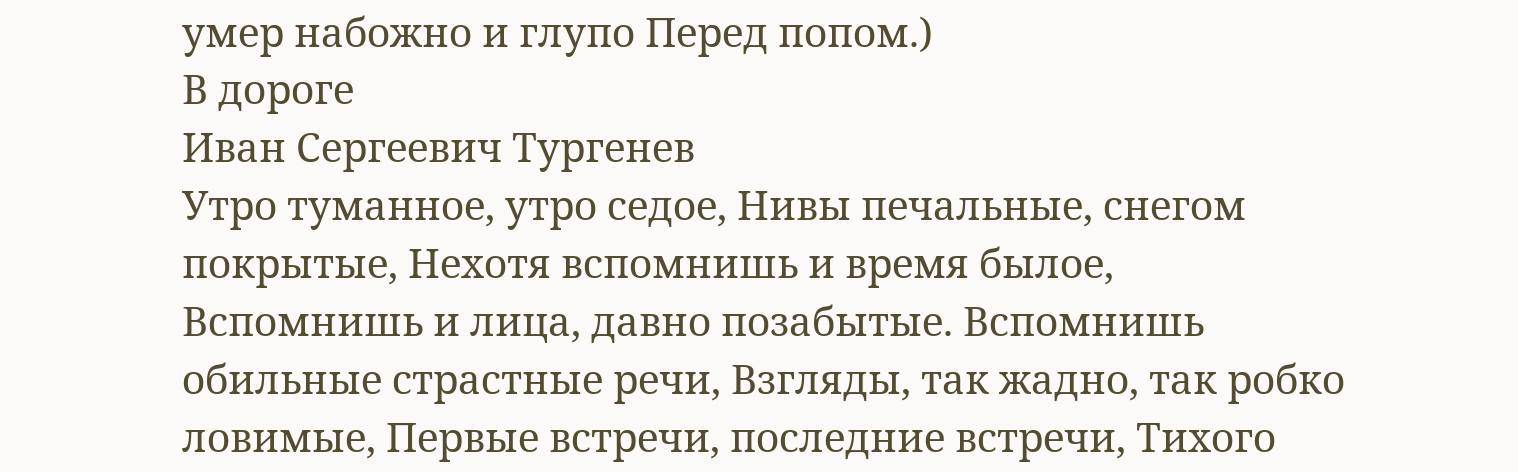умер набожно и глупо Перед попом.)
В дороге
Иван Сергеевич Тургенев
Утро туманное, утро седое, Нивы печальные, снегом покрытые, Нехотя вспомнишь и время былое, Вспомнишь и лица, давно позабытые. Вспомнишь обильные страстные речи, Взгляды, так жадно, так робко ловимые, Первые встречи, последние встречи, Тихого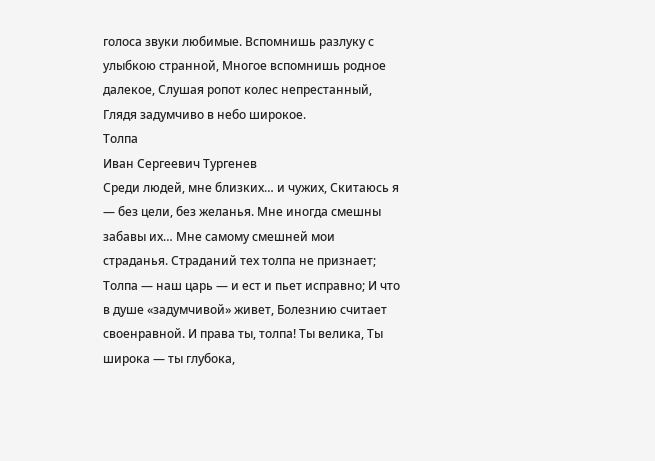голоса звуки любимые. Вспомнишь разлуку с улыбкою странной, Многое вспомнишь родное далекое, Слушая ропот колес непрестанный, Глядя задумчиво в небо широкое.
Толпа
Иван Сергеевич Тургенев
Среди людей, мне близких… и чужих, Скитаюсь я — без цели, без желанья. Мне иногда смешны забавы их… Мне самому смешней мои страданья. Страданий тех толпа не признает; Толпа — наш царь — и ест и пьет исправно; И что в душе «задумчивой» живет, Болезнию считает своенравной. И права ты, толпа! Ты велика, Ты широка — ты глубока,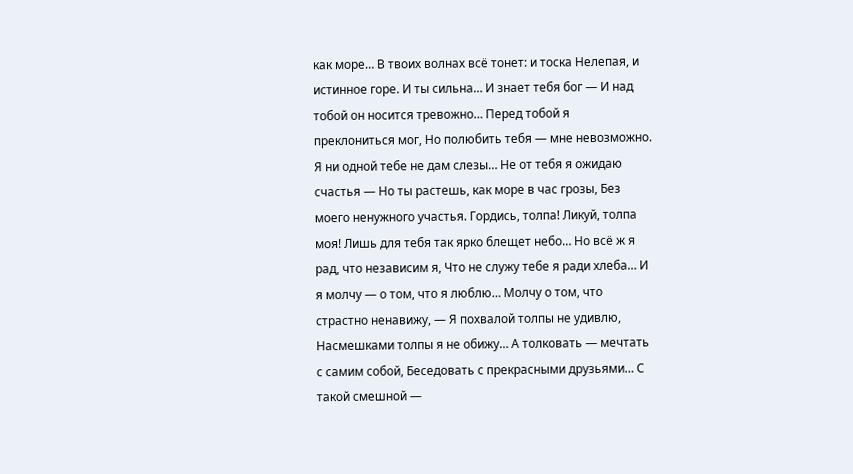как море… В твоих волнах всё тонет: и тоска Нелепая, и истинное горе. И ты сильна… И знает тебя бог — И над тобой он носится тревожно… Перед тобой я преклониться мог, Но полюбить тебя — мне невозможно. Я ни одной тебе не дам слезы… Не от тебя я ожидаю счастья — Но ты растешь, как море в час грозы, Без моего ненужного участья. Гордись, толпа! Ликуй, толпа моя! Лишь для тебя так ярко блещет небо… Но всё ж я рад, что независим я, Что не служу тебе я ради хлеба… И я молчу — о том, что я люблю… Молчу о том, что страстно ненавижу, — Я похвалой толпы не удивлю, Насмешками толпы я не обижу… А толковать — мечтать с самим собой, Беседовать с прекрасными друзьями… С такой смешной —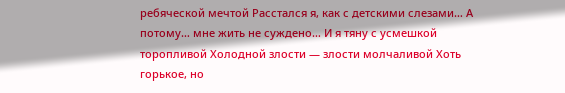ребяческой мечтой Расстался я, как с детскими слезами… А потому… мне жить не суждено… И я тяну с усмешкой торопливой Холодной злости — злости молчаливой Хоть горькое, но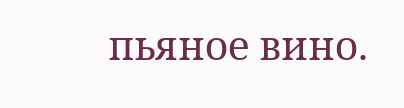пьяное вино.